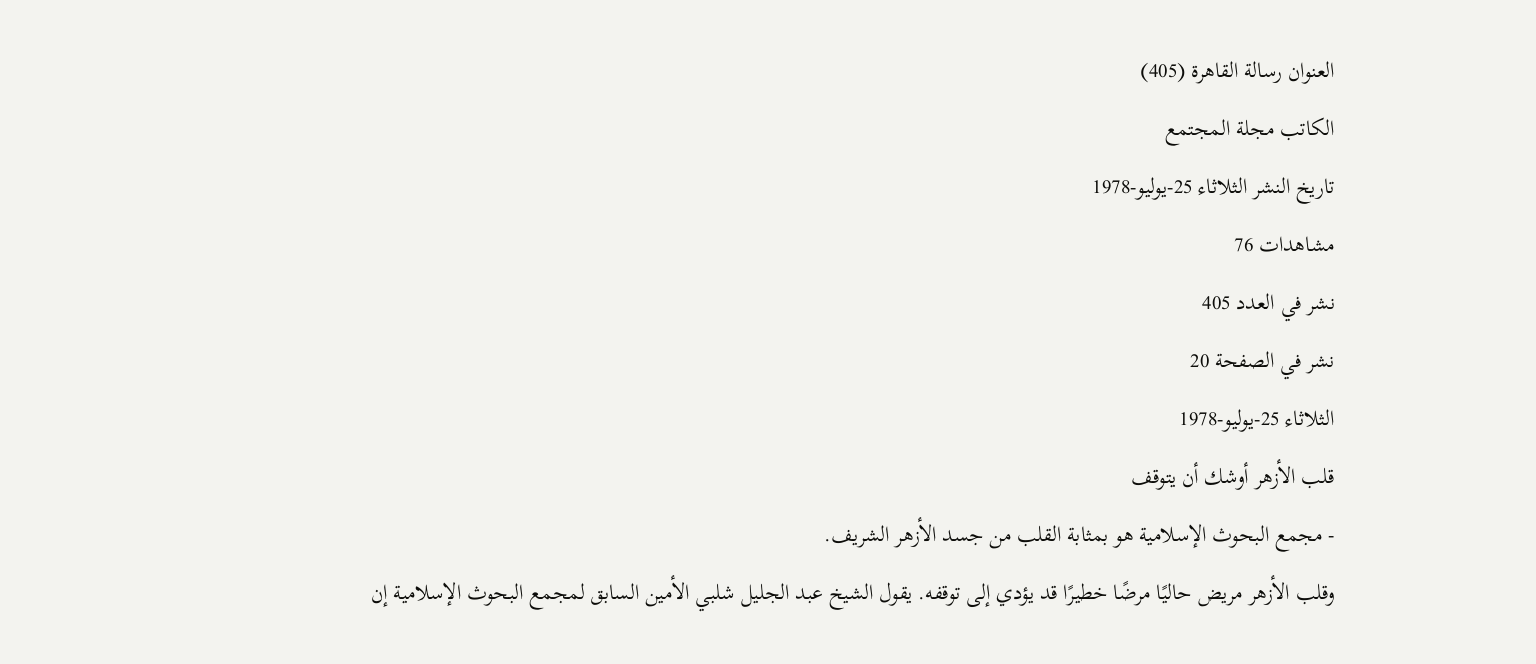العنوان رسالة القاهرة (405)
الكاتب مجلة المجتمع
تاريخ النشر الثلاثاء 25-يوليو-1978
مشاهدات 76
نشر في العدد 405
نشر في الصفحة 20
الثلاثاء 25-يوليو-1978
قلب الأزهر أوشك أن يتوقف
- مجمع البحوث الإسلامية هو بمثابة القلب من جسد الأزهر الشريف.
وقلب الأزهر مريض حاليًا مرضًا خطيرًا قد يؤدي إلى توقفه. يقول الشيخ عبد الجليل شلبي الأمين السابق لمجمع البحوث الإسلامية إن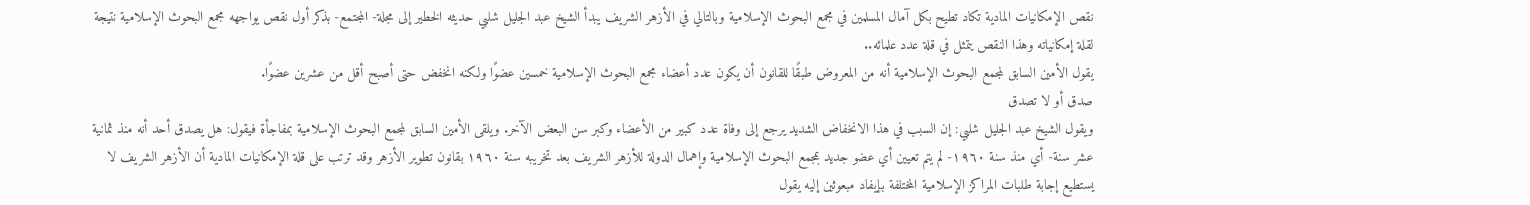نقص الإمكانيات المادية تكاد تطيح بكل آمال المسلمين في مجمع البحوث الإسلامية وبالتالي في الأزهر الشريف يبدأ الشيخ عبد الجليل شلبي حديثه الخطير إلى مجلة- المجتمع- بذكر أول نقص يواجهه مجمع البحوث الإسلامية نتيجة لقلة إمكانياته وهذا النقص يتمثل في قلة عدد علمائه..
يقول الأمين السابق لمجمع البحوث الإسلامية أنه من المعروض طبقًا للقانون أن يكون عدد أعضاء مجمع البحوث الإسلامية خمسين عضوًا ولكنه انخفض حتى أصبح أقل من عشرين عضوًا.
صدق أو لا تصدق
ويقول الشيخ عبد الجليل شلبي: إن السبب في هذا الانخفاض الشديد يرجع إلى وفاة عدد كبير من الأعضاء وكبر سن البعض الآخر. ويلقى الأمين السابق لمجمع البحوث الإسلامية بمفاجأة فيقول: هل يصدق أحد أنه منذ ثمانية عشر سنة- أي منذ سنة ١٩٦٠- لم يتم تعيين أي عضو جديد بمجمع البحوث الإسلامية وإهمال الدولة للأزهر الشريف بعد تخريبه سنة ١٩٦٠ بقانون تطوير الأزهر وقد ترتب على قلة الإمكانيات المادية أن الأزهر الشريف لا يستطيع إجابة طلبات المراكز الإسلامية المختلفة بإيفاد مبعوثين إليه يقول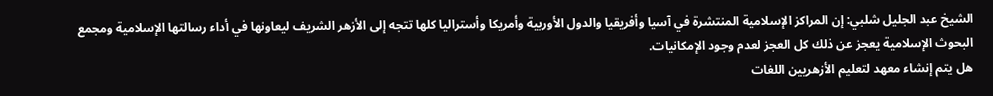الشيخ عبد الجليل شلبي: إن المراكز الإسلامية المنتشرة في آسيا وأفريقيا والدول الأوربية وأمريكا وأستراليا كلها تتجه إلى الأزهر الشريف ليعاونها في أداء رسالتها الإسلامية ومجمع البحوث الإسلامية يعجز عن ذلك كل العجز لعدم وجود الإمكانيات.
هل يتم إنشاء معهد لتعليم الأزهريين اللغات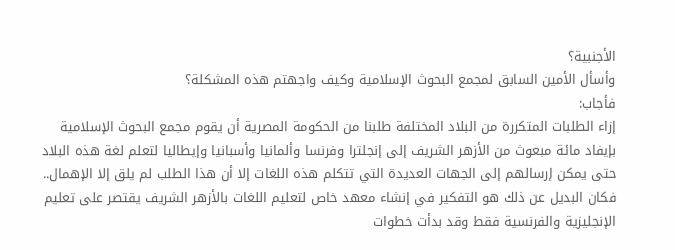الأجنبية؟
وأسأل الأمين السابق لمجمع البحوث الإسلامية وكيف واجهتم هذه المشكلة؟
فأجاب:
إزاء الطلبات المتكررة من البلاد المختلفة طلبنا من الحكومة المصرية أن يقوم مجمع البحوث الإسلامية بإيفاد مائة مبعوث من الأزهر الشريف إلى إنجلترا وفرنسا وألمانيا وأسبانيا وإيطاليا لتعلم لغة هذه البلاد حتى يمكن إرسالهم إلى الجهات العديدة التي تتكلم هذه اللغات إلا أن هذا الطلب لم يلق إلا الإهمال.. فكان البديل عن ذلك هو التفكير في إنشاء معهد خاص لتعليم اللغات بالأزهر الشريف يقتصر على تعليم الإنجليزية والفرنسية فقط وقد بدأت خطوات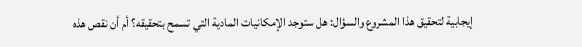إيجابية لتحقيق هذا المشروع والسؤال: هل ستوجد الإمكانيات المادية التي تسمح بتحقيقه؟ أم أن نقص هذه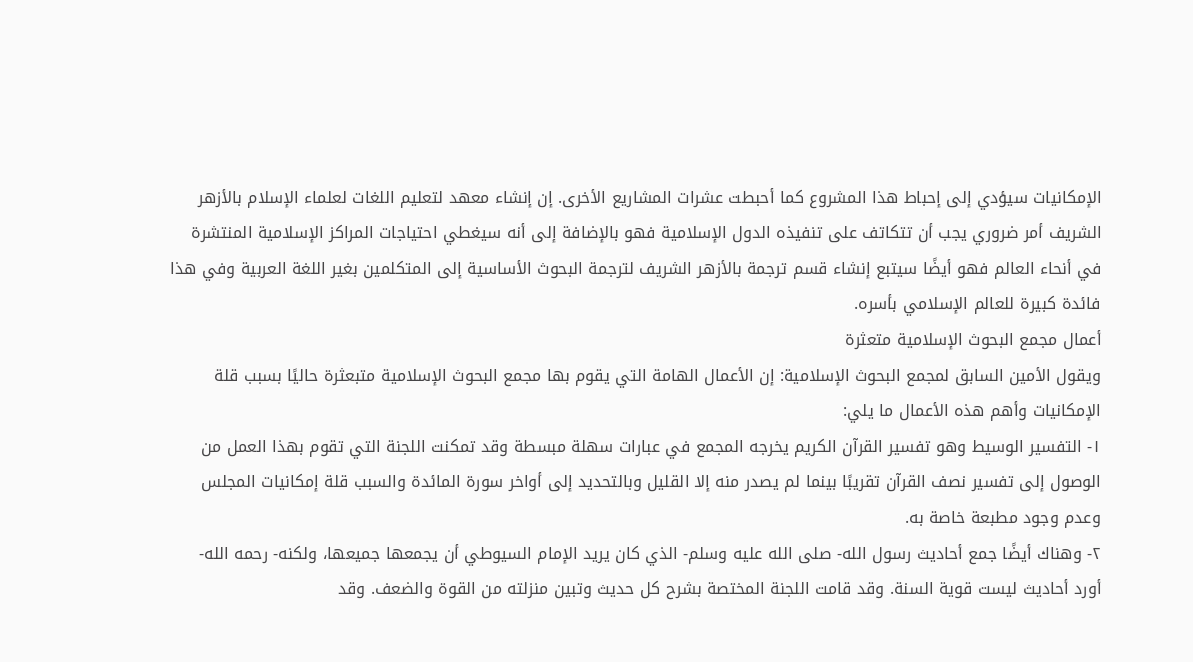الإمكانيات سيؤدي إلى إحباط هذا المشروع كما أحبطت عشرات المشاريع الأخرى. إن إنشاء معهد لتعليم اللغات لعلماء الإسلام بالأزهر الشريف أمر ضروري يجب أن تتكاتف على تنفيذه الدول الإسلامية فهو بالإضافة إلى أنه سيغطي احتياجات المراكز الإسلامية المنتشرة في أنحاء العالم فهو أيضًا سيتبع إنشاء قسم ترجمة بالأزهر الشريف لترجمة البحوث الأساسية إلى المتكلمين بغير اللغة العربية وفي هذا فائدة كبيرة للعالم الإسلامي بأسره.
أعمال مجمع البحوث الإسلامية متعثرة
ويقول الأمين السابق لمجمع البحوث الإسلامية: إن الأعمال الهامة التي يقوم بها مجمع البحوث الإسلامية متبعثرة حاليًا بسبب قلة الإمكانيات وأهم هذه الأعمال ما يلي:
١- التفسير الوسيط وهو تفسير القرآن الكريم يخرجه المجمع في عبارات سهلة مبسطة وقد تمكنت اللجنة التي تقوم بهذا العمل من الوصول إلى تفسير نصف القرآن تقريبًا بينما لم يصدر منه إلا القليل وبالتحديد إلى أواخر سورة المائدة والسبب قلة إمكانيات المجلس وعدم وجود مطبعة خاصة به.
٢- وهناك أيضًا جمع أحاديث رسول الله- صلى الله عليه وسلم- الذي كان يريد الإمام السيوطي أن يجمعها جميعها، ولكنه- رحمه الله- أورد أحاديث ليست قوية السنة. وقد قامت اللجنة المختصة بشرح كل حديث وتبين منزلته من القوة والضعف. وقد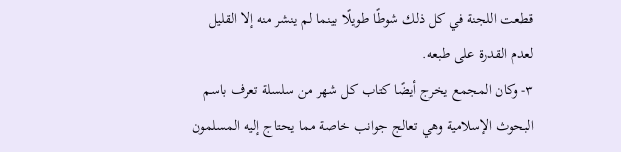قطعت اللجنة في كل ذلك شوطًا طويلًا بينما لم ينشر منه إلا القليل لعدم القدرة على طبعه.
٣- وكان المجمع يخرج أيضًا كتاب كل شهر من سلسلة تعرف باسم البحوث الإسلامية وهي تعالج جوانب خاصة مما يحتاج إليه المسلمون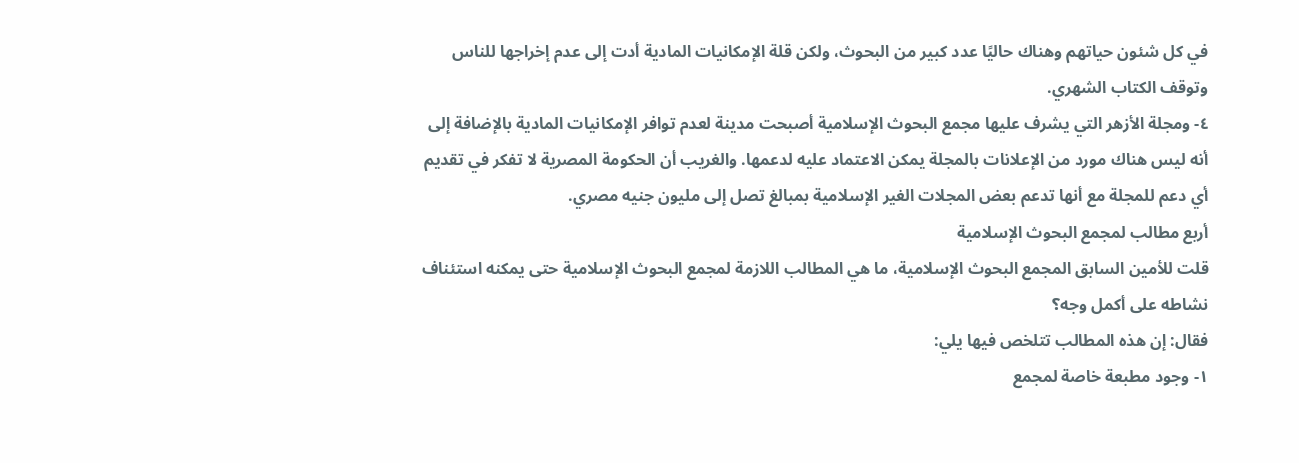في كل شئون حياتهم وهناك حاليًا عدد كبير من البحوث، ولكن قلة الإمكانيات المادية أدت إلى عدم إخراجها للناس وتوقف الكتاب الشهري.
٤- ومجلة الأزهر التي يشرف عليها مجمع البحوث الإسلامية أصبحت مدينة لعدم توافر الإمكانيات المادية بالإضافة إلى أنه ليس هناك مورد من الإعلانات بالمجلة يمكن الاعتماد عليه لدعمها. والغريب أن الحكومة المصرية لا تفكر في تقديم أي دعم للمجلة مع أنها تدعم بعض المجلات الغير الإسلامية بمبالغ تصل إلى مليون جنيه مصري.
أربع مطالب لمجمع البحوث الإسلامية
قلت للأمين السابق المجمع البحوث الإسلامية، ما هي المطالب اللازمة لمجمع البحوث الإسلامية حتى يمكنه استئناف نشاطه على أكمل وجه؟
فقال: إن هذه المطالب تتلخص فيها يلي:
١- وجود مطبعة خاصة لمجمع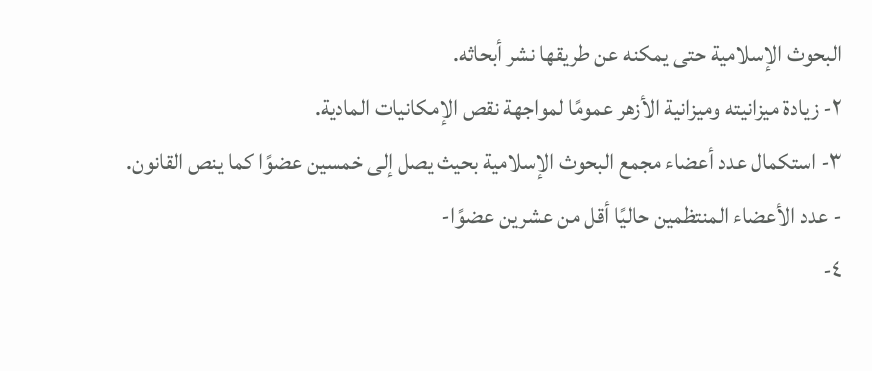البحوث الإسلامية حتى يمكنه عن طريقها نشر أبحاثه.
۲- زيادة ميزانيته وميزانية الأزهر عمومًا لمواجهة نقص الإمكانيات المادية.
۳- استكمال عدد أعضاء مجمع البحوث الإسلامية بحيث يصل إلى خمسين عضوًا كما ينص القانون.
- عدد الأعضاء المنتظمين حاليًا أقل من عشرين عضوًا-
٤-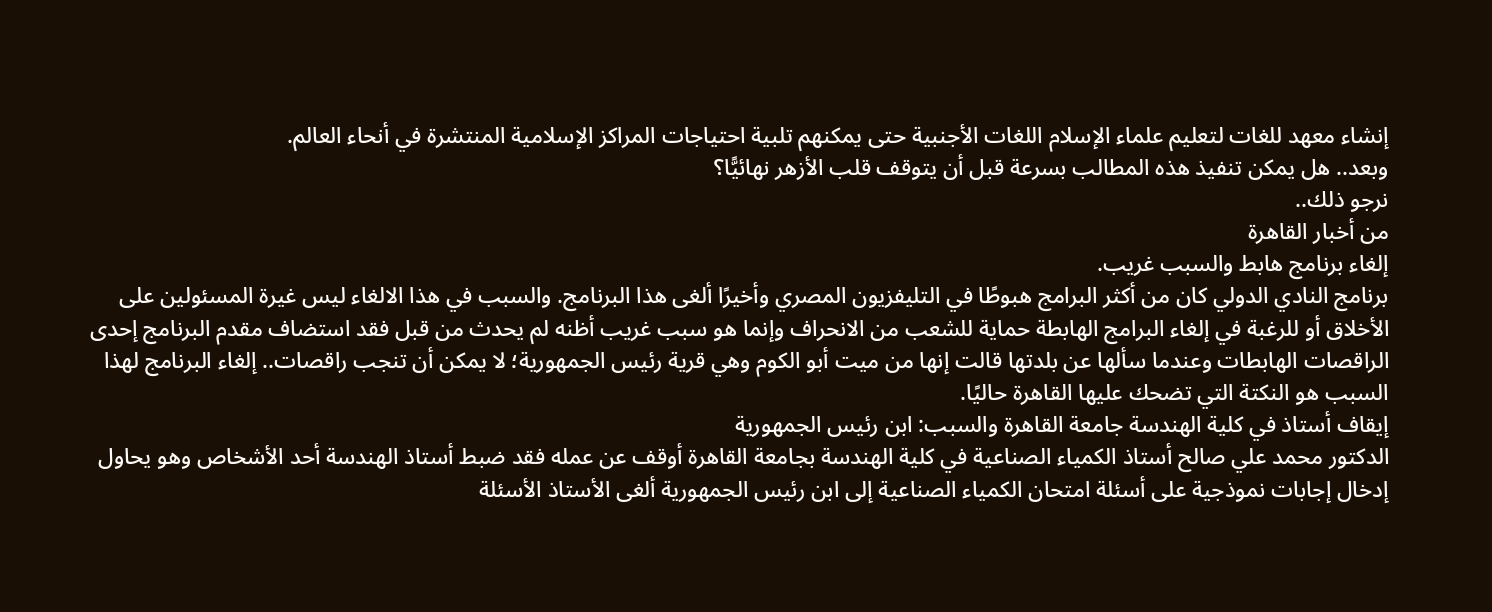إنشاء معهد للغات لتعليم علماء الإسلام اللغات الأجنبية حتى يمكنهم تلبية احتياجات المراكز الإسلامية المنتشرة في أنحاء العالم.
وبعد.. هل يمكن تنفيذ هذه المطالب بسرعة قبل أن يتوقف قلب الأزهر نهائيًّا؟
نرجو ذلك..
من أخبار القاهرة
إلغاء برنامج هابط والسبب غريب.
برنامج النادي الدولي كان من أكثر البرامج هبوطًا في التليفزيون المصري وأخيرًا ألغى هذا البرنامج. والسبب في هذا الالغاء ليس غيرة المسئولين على الأخلاق أو للرغبة في إلغاء البرامج الهابطة حماية للشعب من الانحراف وإنما هو سبب غريب أظنه لم يحدث من قبل فقد استضاف مقدم البرنامج إحدى الراقصات الهابطات وعندما سألها عن بلدتها قالت إنها من ميت أبو الكوم وهي قرية رئيس الجمهورية؛ لا يمكن أن تنجب راقصات.. إلغاء البرنامج لهذا السبب هو النكتة التي تضحك عليها القاهرة حاليًا.
إيقاف أستاذ في كلية الهندسة جامعة القاهرة والسبب: ابن رئيس الجمهورية
الدكتور محمد علي صالح أستاذ الكمياء الصناعية في كلية الهندسة بجامعة القاهرة أوقف عن عمله فقد ضبط أستاذ الهندسة أحد الأشخاص وهو يحاول إدخال إجابات نموذجية على أسئلة امتحان الكمياء الصناعية إلى ابن رئيس الجمهورية ألغى الأستاذ الأسئلة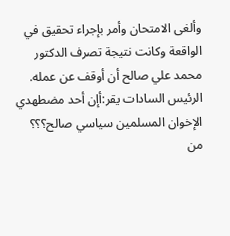وألغى الامتحان وأمر بإجراء تحقيق في الواقعة وكانت نتيجة تصرف الدكتور محمد علي صالح أن أوقف عن عمله.
الرئيس السادات يقر:أإن أحد مضطهدي الإخوان المسلمين سياسي صالح؟؟؟
من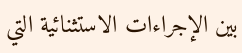بين الإجراءات الاستثنائية التي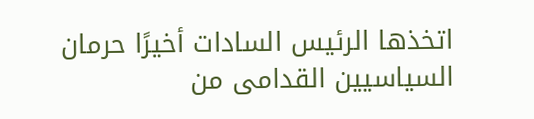اتخذها الرئيس السادات أخيرًا حرمان السياسيين القدامى من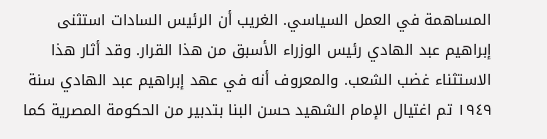المساهمة في العمل السياسي. الغريب أن الرئيس السادات استثنى إبراهيم عبد الهادي رئيس الوزراء الأسبق من هذا القرار. وقد أثار هذا الاستثناء غضب الشعب. والمعروف أنه في عهد إبراهيم عبد الهادي سنة ١٩٤٩ تم اغتيال الإمام الشهيد حسن البنا بتدبير من الحكومة المصرية كما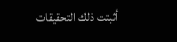أثبتت ذلك التحقيقات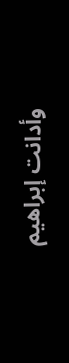وأدانت إبراهيم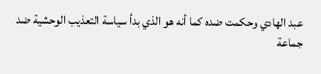عبد الهادي وحكمت ضده كما أنه هو الذي بدأ سياسة التعذيب الوحشية ضد جماعة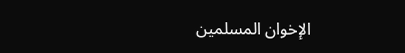الإخوان المسلمين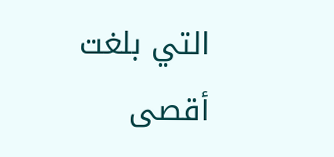التي بلغت أقصى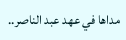مداها في عهد عبد الناصر..